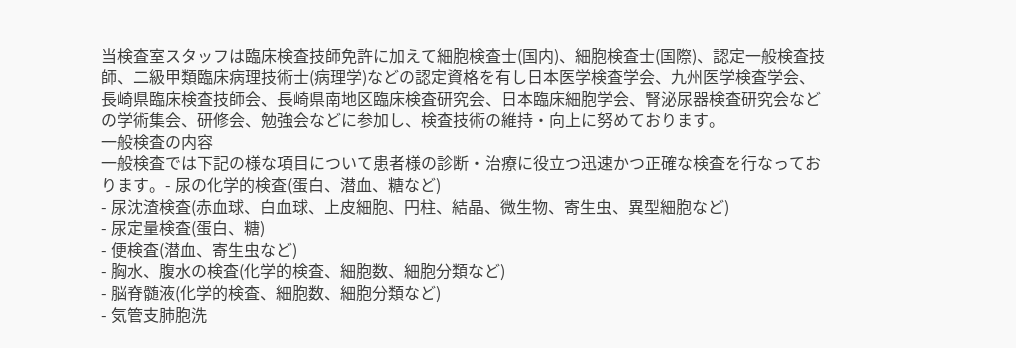当検査室スタッフは臨床検査技師免許に加えて細胞検査士(国内)、細胞検査士(国際)、認定一般検査技師、二級甲類臨床病理技術士(病理学)などの認定資格を有し日本医学検査学会、九州医学検査学会、長崎県臨床検査技師会、長崎県南地区臨床検査研究会、日本臨床細胞学会、腎泌尿器検査研究会などの学術集会、研修会、勉強会などに参加し、検査技術の維持・向上に努めております。
一般検査の内容
一般検査では下記の様な項目について患者様の診断・治療に役立つ迅速かつ正確な検査を行なっております。- 尿の化学的検査(蛋白、潜血、糖など)
- 尿沈渣検査(赤血球、白血球、上皮細胞、円柱、結晶、微生物、寄生虫、異型細胞など)
- 尿定量検査(蛋白、糖)
- 便検査(潜血、寄生虫など)
- 胸水、腹水の検査(化学的検査、細胞数、細胞分類など)
- 脳脊髄液(化学的検査、細胞数、細胞分類など)
- 気管支肺胞洗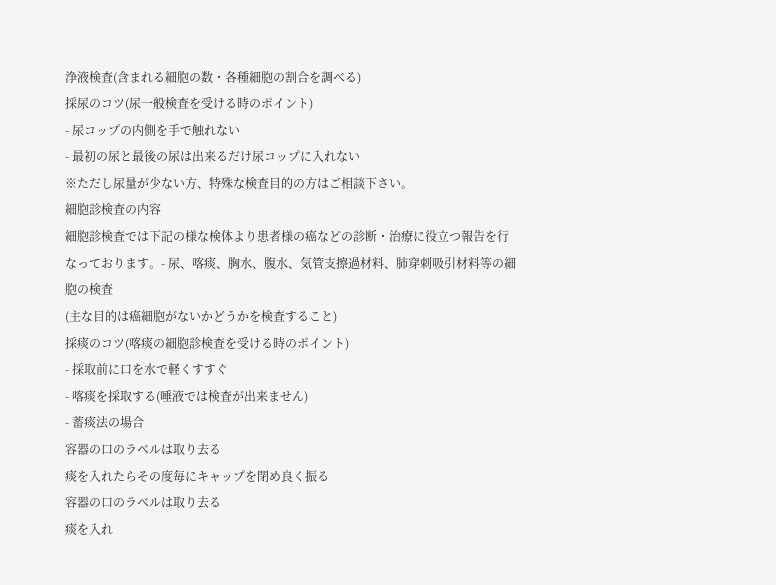浄液検査(含まれる細胞の数・各種細胞の割合を調べる)
採尿のコツ(尿一般検査を受ける時のポイント)
- 尿コップの内側を手で触れない
- 最初の尿と最後の尿は出来るだけ尿コップに入れない
※ただし尿量が少ない方、特殊な検査目的の方はご相談下さい。
細胞診検査の内容
細胞診検査では下記の様な検体より患者様の癌などの診断・治療に役立つ報告を行なっております。- 尿、喀痰、胸水、腹水、気管支擦過材料、肺穿刺吸引材料等の細胞の検査
(主な目的は癌細胞がないかどうかを検査すること)
採痰のコツ(喀痰の細胞診検査を受ける時のポイント)
- 採取前に口を水で軽くすすぐ
- 喀痰を採取する(唾液では検査が出来ません)
- 蓄痰法の場合
容器の口のラベルは取り去る
痰を入れたらその度毎にキャップを閉め良く振る
容器の口のラベルは取り去る
痰を入れ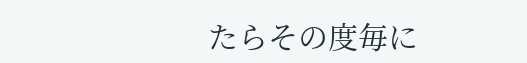たらその度毎に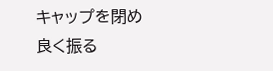キャップを閉め良く振る